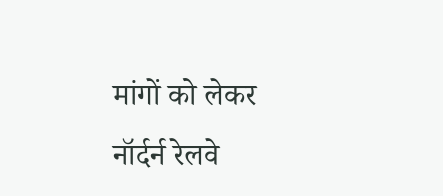मांगों को लेकर नॉर्दर्न रेलवे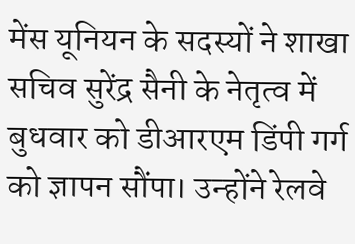मेंस यूनियन के सदस्यों ने शाखा सचिव सुरेंद्र सैनी के नेतृत्व में बुधवार को डीआरएम डिंपी गर्ग को ज्ञापन सौंपा। उन्होंने रेलवे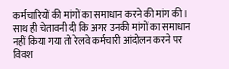कर्मचारियों की मांगों का समाधान करने की मांग की। साथ ही चेतावनी दी कि अगर उनकी मांगों का समाधान नहीं किया गया तो रेलवे कर्मचारी आंदोलन करने पर विवश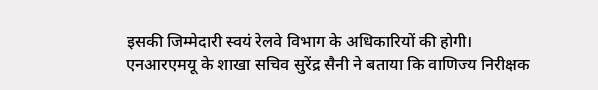इसकी जिम्मेदारी स्वयं रेलवे विभाग के अधिकारियों की होगी।
एनआरएमयू के शाखा सचिव सुरेंद्र सैनी ने बताया कि वाणिज्य निरीक्षक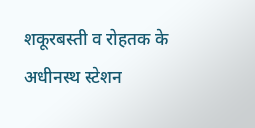शकूरबस्ती व रोहतक के अधीनस्थ स्टेशन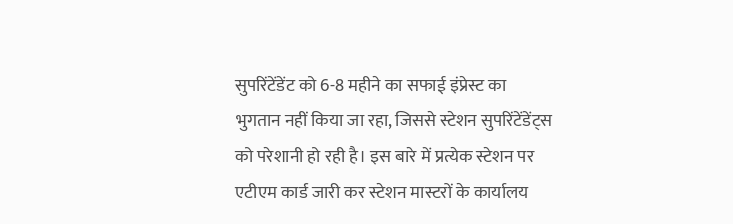सुपरिंटेंडेंट को 6-8 महीने का सफाई इंप्रेस्ट का भुगतान नहीं किया जा रहा, जिससे स्टेशन सुपरिंटेंडेंट्स को परेशानी हो रही है। इस बारे में प्रत्येक स्टेशन पर एटीएम कार्ड जारी कर स्टेशन मास्टरों के कार्यालय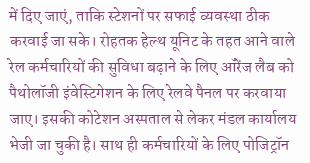में दिए जाएं, ताकि स्टेशनों पर सफाई व्यवस्था ठीक करवाई जा सके। रोहतक हेल्थ यूनिट के तहत आने वाले रेल कर्मचारियों की सुविधा बढ़ाने के लिए ऑरेंज लैब को पैथोलॉजी इंवेस्टिगेशन के लिए रेलवे पैनल पर करवाया जाए। इसकी कोटेशन अस्पताल से लेकर मंडल कार्यालय भेजी जा चुकी है। साथ ही कर्मचारियों के लिए पोजिट्रॉन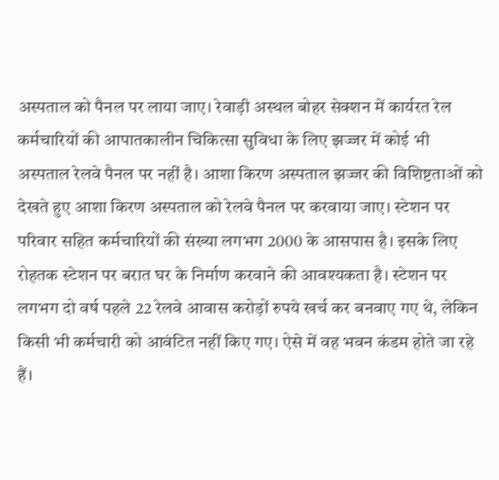अस्पताल को पैनल पर लाया जाए। रेवाड़ी अस्थल बोहर सेक्शन में कार्यरत रेल कर्मचारियों की आपातकालीन चिकित्सा सुविधा के लिए झज्जर में कोई भी अस्पताल रेलवे पैनल पर नहीं है। आशा किरण अस्पताल झज्जर की विशिष्टताओं को देखते हुए आशा किरण अस्पताल को रेलवे पैनल पर करवाया जाए। स्टेशन पर परिवार सहित कर्मचारियों की संख्या लगभग 2000 के आसपास है। इसके लिए रोहतक स्टेशन पर बरात घर के निर्माण करवाने की आवश्यकता है। स्टेशन पर लगभग दो वर्ष पहले 22 रेलवे आवास करोड़ों रुपये खर्च कर बनवाए गए थे, लेकिन किसी भी कर्मचारी को आवंटित नहीं किए गए। ऐसे में वह भवन कंडम होते जा रहे हैं।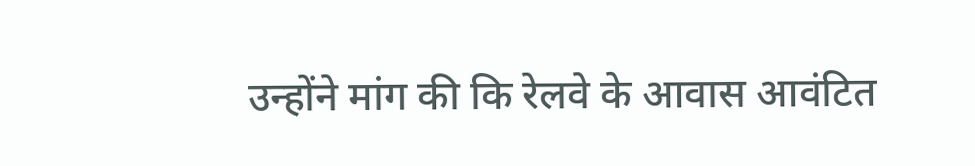उन्होंने मांग की कि रेलवे के आवास आवंटित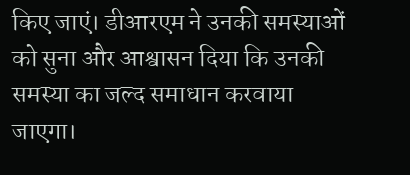किए जाएं। डीआरएम ने उनकी समस्याओं को सुना और आश्वासन दिया कि उनकी समस्या का जल्द समाधान करवाया जाएगा।